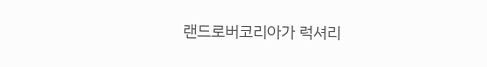랜드로버코리아가 럭셔리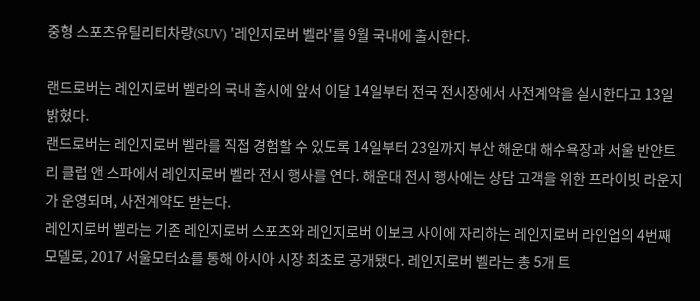중형 스포츠유틸리티차량(SUV) '레인지로버 벨라'를 9월 국내에 출시한다.

랜드로버는 레인지로버 벨라의 국내 출시에 앞서 이달 14일부터 전국 전시장에서 사전계약을 실시한다고 13일 밝혔다.
랜드로버는 레인지로버 벨라를 직접 경험할 수 있도록 14일부터 23일까지 부산 해운대 해수욕장과 서울 반얀트리 클럽 앤 스파에서 레인지로버 벨라 전시 행사를 연다. 해운대 전시 행사에는 상담 고객을 위한 프라이빗 라운지가 운영되며, 사전계약도 받는다.
레인지로버 벨라는 기존 레인지로버 스포츠와 레인지로버 이보크 사이에 자리하는 레인지로버 라인업의 4번째 모델로, 2017 서울모터쇼를 통해 아시아 시장 최초로 공개됐다. 레인지로버 벨라는 총 5개 트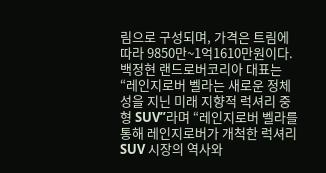림으로 구성되며, 가격은 트림에 따라 9850만~1억1610만원이다.
백정현 랜드로버코리아 대표는 “레인지로버 벨라는 새로운 정체성을 지닌 미래 지향적 럭셔리 중형 SUV”라며 “레인지로버 벨라를 통해 레인지로버가 개척한 럭셔리 SUV 시장의 역사와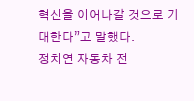혁신을 이어나갈 것으로 기대한다”고 말했다.
정치연 자동차 전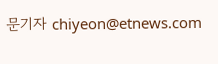문기자 chiyeon@etnews.com